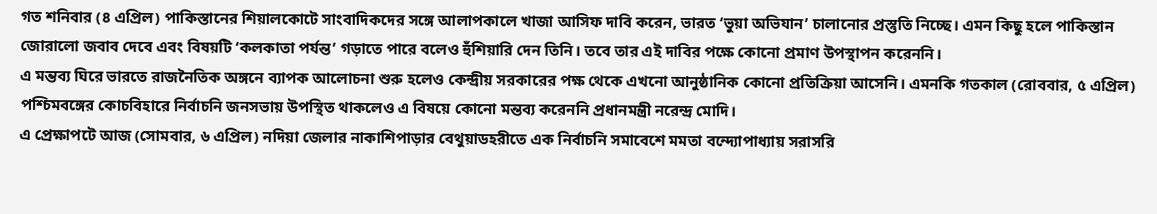গত শনিবার (৪ এপ্রিল) পাকিস্তানের শিয়ালকোটে সাংবাদিকদের সঙ্গে আলাপকালে খাজা আসিফ দাবি করেন, ভারত ‘ভুয়া অভিযান’ চালানোর প্রস্তুতি নিচ্ছে। এমন কিছু হলে পাকিস্তান জোরালো জবাব দেবে এবং বিষয়টি ‘কলকাতা পর্যন্ত’ গড়াতে পারে বলেও হুঁশিয়ারি দেন তিনি। তবে তার এই দাবির পক্ষে কোনো প্রমাণ উপস্থাপন করেননি।
এ মন্তব্য ঘিরে ভারতে রাজনৈতিক অঙ্গনে ব্যাপক আলোচনা শুরু হলেও কেন্দ্রীয় সরকারের পক্ষ থেকে এখনো আনুষ্ঠানিক কোনো প্রতিক্রিয়া আসেনি। এমনকি গতকাল (রোববার, ৫ এপ্রিল) পশ্চিমবঙ্গের কোচবিহারে নির্বাচনি জনসভায় উপস্থিত থাকলেও এ বিষয়ে কোনো মন্তব্য করেননি প্রধানমন্ত্রী নরেন্দ্র মোদি।
এ প্রেক্ষাপটে আজ (সোমবার, ৬ এপ্রিল) নদিয়া জেলার নাকাশিপাড়ার বেথুয়াডহরীতে এক নির্বাচনি সমাবেশে মমতা বন্দ্যোপাধ্যায় সরাসরি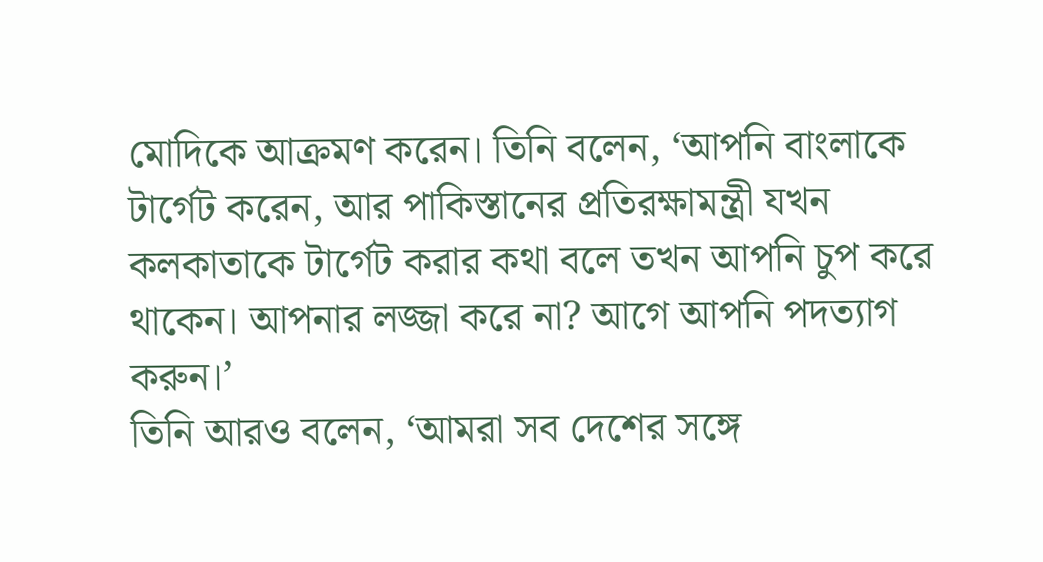মোদিকে আক্রমণ করেন। তিনি বলেন, ‘আপনি বাংলাকে টার্গেট করেন, আর পাকিস্তানের প্রতিরক্ষামন্ত্রী যখন কলকাতাকে টার্গেট করার কথা বলে তখন আপনি চুপ করে থাকেন। আপনার লজ্জা করে না? আগে আপনি পদত্যাগ করুন।’
তিনি আরও বলেন, ‘আমরা সব দেশের সঙ্গে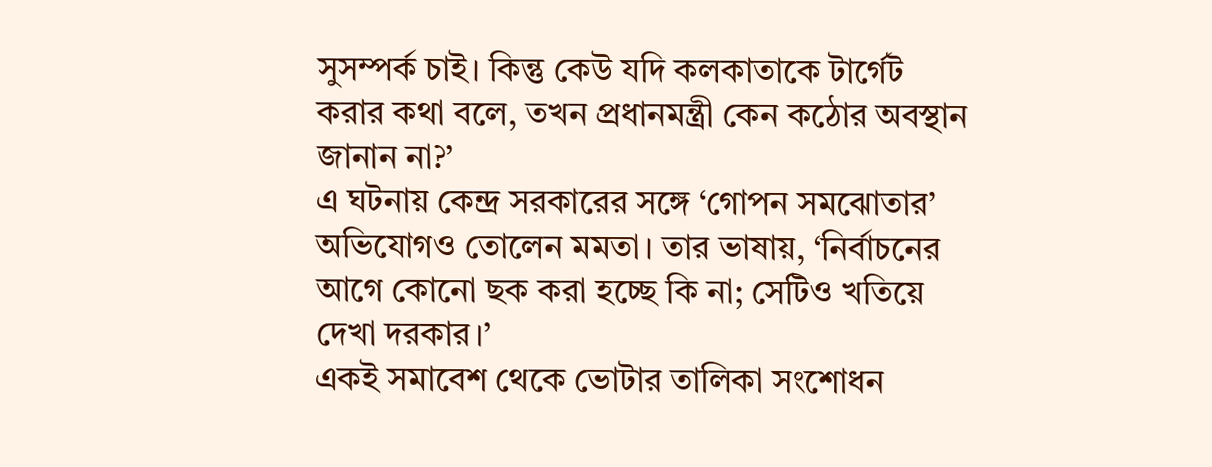সুসম্পর্ক চাই। কিন্তু কেউ যদি কলকাতাকে টার্গেট করার কথা বলে, তখন প্রধানমন্ত্রী কেন কঠোর অবস্থান জানান না?’
এ ঘটনায় কেন্দ্র সরকারের সঙ্গে ‘গোপন সমঝোতার’ অভিযোগও তোলেন মমতা। তার ভাষায়, ‘নির্বাচনের আগে কোনো ছক করা হচ্ছে কি না; সেটিও খতিয়ে দেখা দরকার।’
একই সমাবেশ থেকে ভোটার তালিকা সংশোধন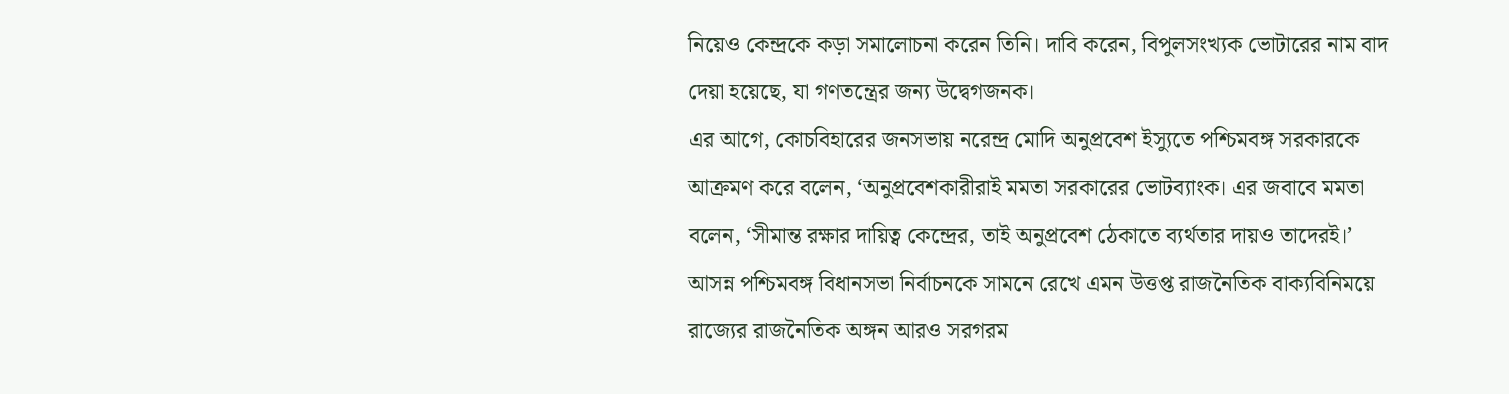নিয়েও কেন্দ্রকে কড়া সমালোচনা করেন তিনি। দাবি করেন, বিপুলসংখ্যক ভোটারের নাম বাদ দেয়া হয়েছে, যা গণতন্ত্রের জন্য উদ্বেগজনক।
এর আগে, কোচবিহারের জনসভায় নরেন্দ্র মোদি অনুপ্রবেশ ইস্যুতে পশ্চিমবঙ্গ সরকারকে আক্রমণ করে বলেন, ‘অনুপ্রবেশকারীরাই মমতা সরকারের ভোটব্যাংক। এর জবাবে মমতা বলেন, ‘সীমান্ত রক্ষার দায়িত্ব কেন্দ্রের, তাই অনুপ্রবেশ ঠেকাতে ব্যর্থতার দায়ও তাদেরই।’
আসন্ন পশ্চিমবঙ্গ বিধানসভা নির্বাচনকে সামনে রেখে এমন উত্তপ্ত রাজনৈতিক বাক্যবিনিময়ে রাজ্যের রাজনৈতিক অঙ্গন আরও সরগরম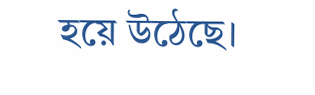হয়ে উঠেছে।